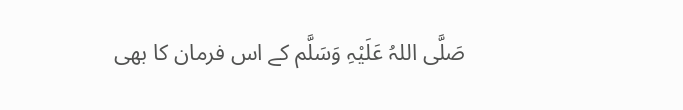صَلَّی اللہُ عَلَیْہِ وَسَلَّم کے اس فرمان کا بھی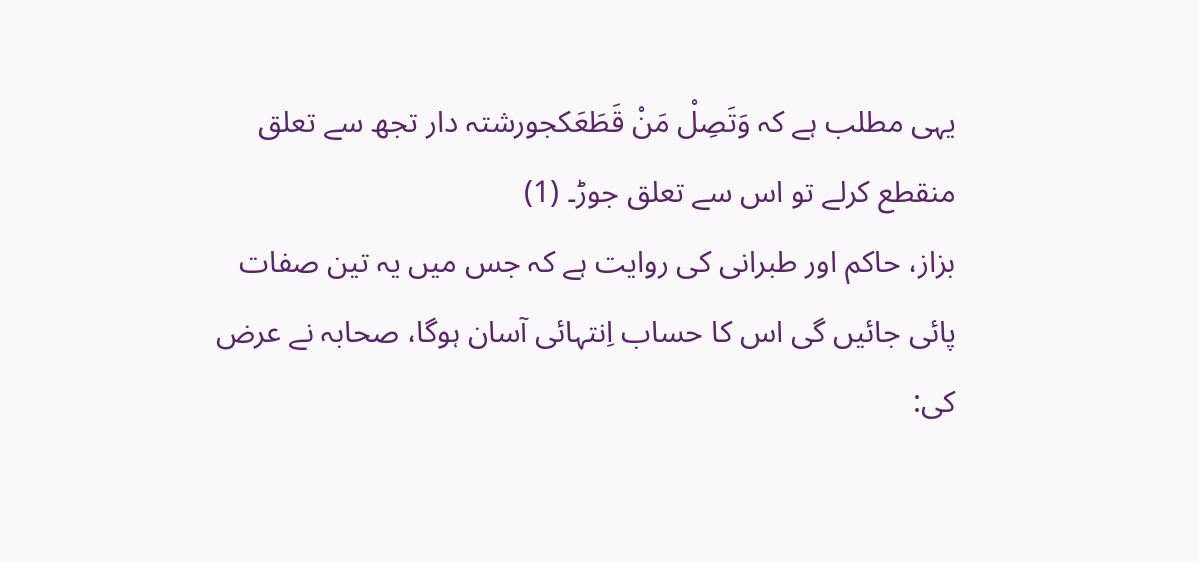یہی مطلب ہے کہ وَتَصِلْ مَنْ قَطَعَکجورشتہ دار تجھ سے تعلق منقطع کرلے تو اس سے تعلق جوڑ۔ (1)
بزاز، حاکم اور طبرانی کی روایت ہے کہ جس میں یہ تین صفات پائی جائیں گی اس کا حساب اِنتہائی آسان ہوگا، صحابہ نے عرض کی: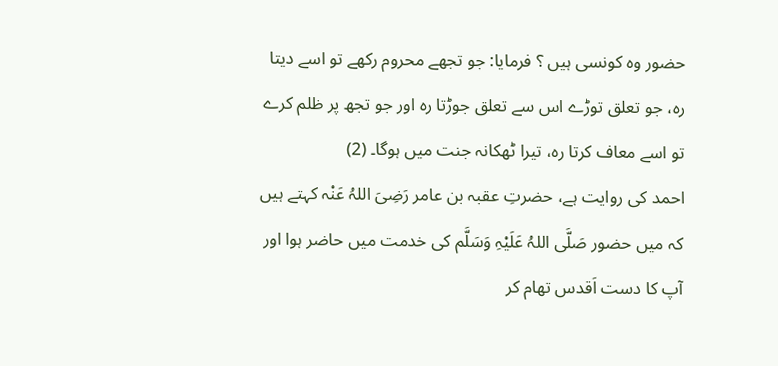حضور وہ کونسی ہیں ؟ فرمایا: جو تجھے محروم رکھے تو اسے دیتا رہ، جو تعلق توڑے اس سے تعلق جوڑتا رہ اور جو تجھ پر ظلم کرے تو اسے معاف کرتا رہ، تیرا ٹھکانہ جنت میں ہوگا۔ (2)
احمد کی روایت ہے، حضرتِ عقبہ بن عامر رَضِیَ اللہُ عَنْہ کہتے ہیں کہ میں حضور صَلَّی اللہُ عَلَیْہِ وَسَلَّم کی خدمت میں حاضر ہوا اور آپ کا دست اَقدس تھام کر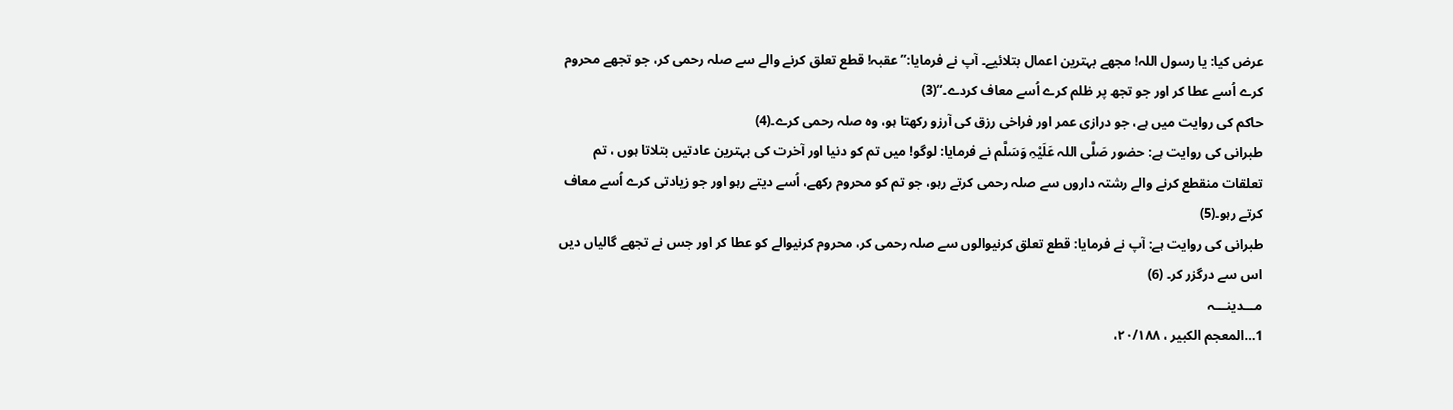عرض کیا: یا رسول اللہ! مجھے بہترین اعمال بتلائیے۔ آپ نے فرمایا:’’ عقبہ! قطع تعلق کرنے والے سے صلہ رحمی کر، جو تجھے محروم کرے اُسے عطا کر اور جو تجھ پر ظلم کرے اُسے معاف کردے۔‘‘(3)
حاکم کی روایت میں ہے، جو درازی عمر اور فراخی رزق کی آرزو رکھتا ہو، وہ صلہ رحمی کرے۔(4)
طبرانی کی روایت ہے: حضور صَلَّی اللہ عَلَیْہِ وَسَلَّم نے فرمایا: لوگو! میں تم کو دنیا اور آخرت کی بہترین عادتیں بتلاتا ہوں ، تم تعلقات منقطع کرنے والے رشتہ داروں سے صلہ رحمی کرتے رہو، جو تم کو محروم رکھے، اُسے دیتے رہو اور جو زیادتی کرے اُسے معاف کرتے رہو۔(5)
طبرانی کی روایت ہے: آپ نے فرمایا: قطع تعلق کرنیوالوں سے صلہ رحمی کر، محروم کرنیوالے کو عطا کر اور جس نے تجھے گالیاں دیں اس سے درگزر کر۔ (6)
مـــدینـــہ
1…المعجم الکبیر ، ۲۰/۱۸۸،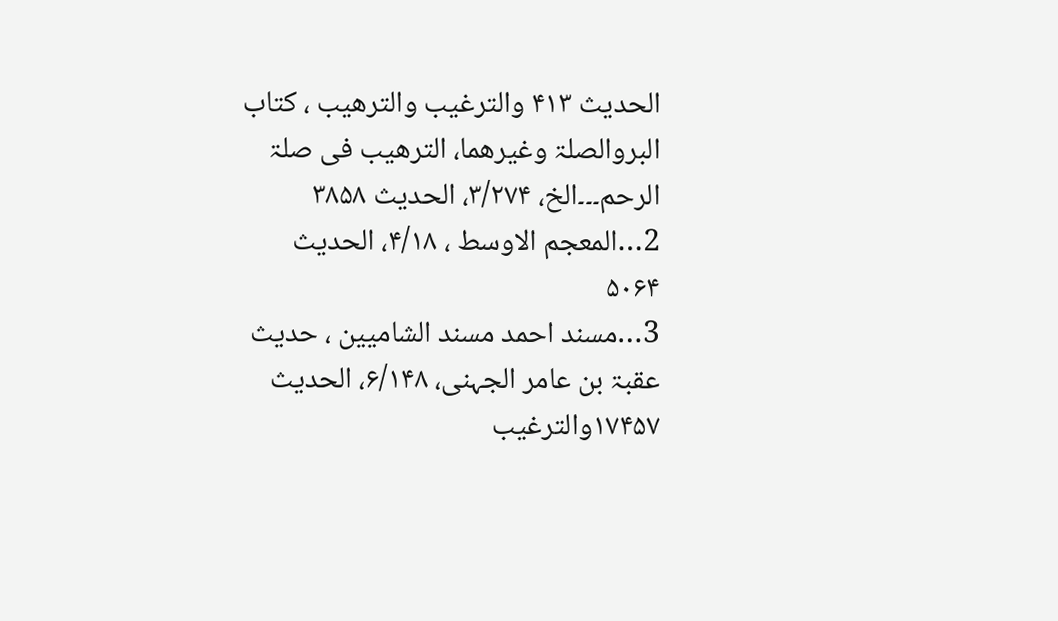الحدیث ۴۱۳ والترغیب والترھیب ، کتاب البروالصلۃ وغیرھما، الترھیب فی صلۃ الرحم۔۔۔الخ، ۳/۲۷۴، الحدیث ۳۸۵۸
2…المعجم الاوسط ، ۴/۱۸، الحدیث ۵۰۶۴
3…مسند احمد مسند الشامیین ، حدیث عقبۃ بن عامر الجہنی، ۶/۱۴۸، الحدیث ۱۷۴۵۷والترغیب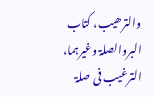والترھیب، کتاب البروالصلۃ وغیرہما، الترغیب فی صلۃ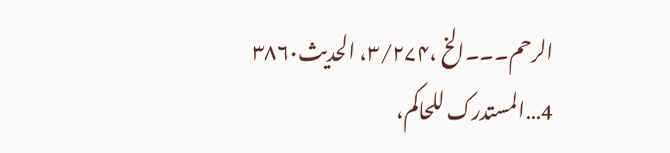الرحم۔۔۔الخ ،۳/۲۷۴، الحدیث۳۸۶۰
4…المستدرک للحاکم،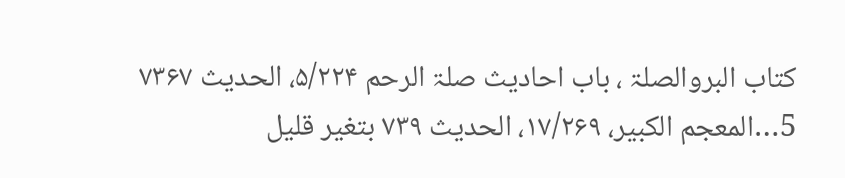کتاب البروالصلۃ ، باب احادیث صلۃ الرحم ۵/۲۲۴، الحدیث ۷۳۶۷
5…المعجم الکبیر، ۱۷/۲۶۹، الحدیث ۷۳۹ بتغیر قلیل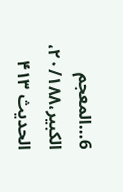6…المعجم الکبیر،۲۰/۱۸۸، الحدیث ۴۱۳